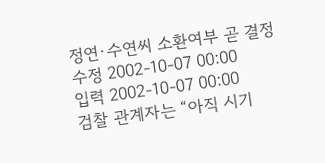정연·수연씨 소환여부 곧 결정
수정 2002-10-07 00:00
입력 2002-10-07 00:00
검찰 관계자는 “아직 시기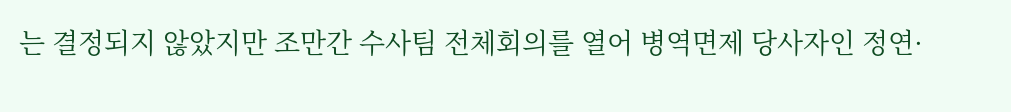는 결정되지 않았지만 조만간 수사팀 전체회의를 열어 병역면제 당사자인 정연·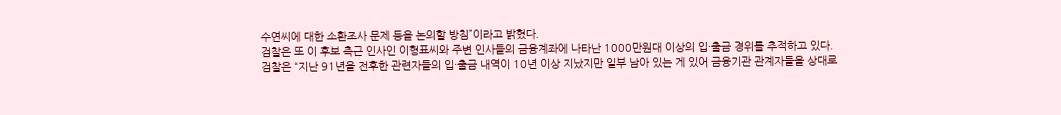수연씨에 대한 소환조사 문제 등을 논의할 방침”이라고 밝혔다.
검찰은 또 이 후보 측근 인사인 이형표씨와 주변 인사들의 금융계좌에 나타난 1000만원대 이상의 입·출금 경위를 추적하고 있다.
검찰은 “지난 91년을 전후한 관련자들의 입·출금 내역이 10년 이상 지났지만 일부 남아 있는 게 있어 금융기관 관계자들을 상대로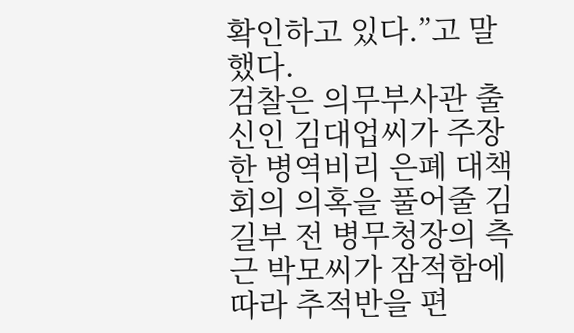확인하고 있다.”고 말했다.
검찰은 의무부사관 출신인 김대업씨가 주장한 병역비리 은폐 대책회의 의혹을 풀어줄 김길부 전 병무청장의 측근 박모씨가 잠적함에 따라 추적반을 편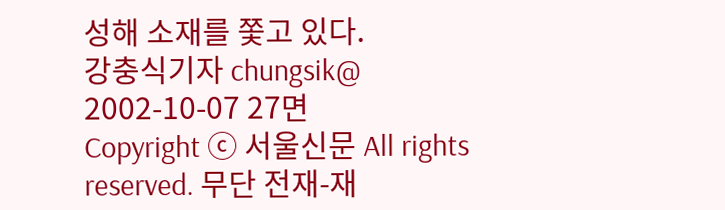성해 소재를 쫓고 있다.
강충식기자 chungsik@
2002-10-07 27면
Copyright ⓒ 서울신문 All rights reserved. 무단 전재-재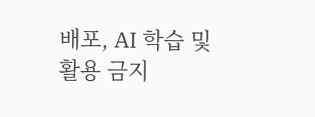배포, AI 학습 및 활용 금지